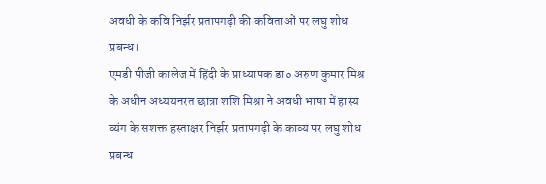अवधी के कवि निर्झर प्रतापगढ़ी की कविताओं पर लघु शोध प्रबन्ध।
एमडी पीजी कालेज में हिंदी के प्राध्यापक डा० अरुण कुमार मिश्र के अधीन अध्ययनरत छात्रा शशि मिश्रा ने अवधी भाषा में हास्य व्यंग के सशक्त हस्ताक्षर निर्झर प्रतापगढ़ी के काव्य पर लघु शोध प्रबन्ध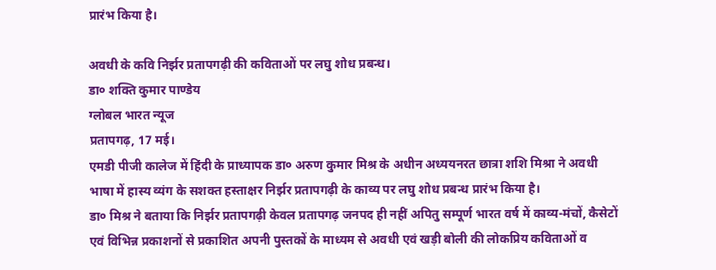प्रारंभ किया है।

अवधी के कवि निर्झर प्रतापगढ़ी की कविताओं पर लघु शोध प्रबन्ध।
डा० शक्ति कुमार पाण्डेय
ग्लोबल भारत न्यूज
प्रतापगढ़, 17 मई।
एमडी पीजी कालेज में हिंदी के प्राध्यापक डा० अरुण कुमार मिश्र के अधीन अध्ययनरत छात्रा शशि मिश्रा ने अवधी भाषा में हास्य व्यंग के सशक्त हस्ताक्षर निर्झर प्रतापगढ़ी के काव्य पर लघु शोध प्रबन्ध प्रारंभ किया है।
डा० मिश्र ने बताया कि निर्झर प्रतापगढ़ी केवल प्रतापगढ़ जनपद ही नहीं अपितु सम्पूर्ण भारत वर्ष में काव्य-मंचों, कैसेटों एवं विभिन्न प्रकाशनों से प्रकाशित अपनी पुस्तकों के माध्यम से अवधी एवं खड़ी बोली की लोकप्रिय कविताओं व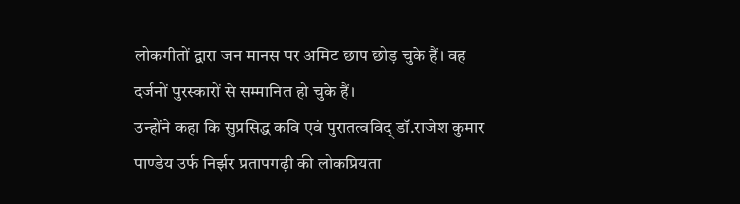लोकगीतों द्वारा जन मानस पर अमिट छाप छोड़ चुके हैं। वह दर्जनों पुरस्कारों से सम्मानित हो चुके हैं।
उन्होंने कहा कि सुप्रसिद्ध कवि एवं पुरातत्वविद् डॉ.राजेश कुमार पाण्डेय उर्फ निर्झर प्रतापगढ़ी की लोकप्रियता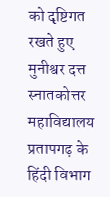को दृष्टिगत रखते हुए मुनीश्वर दत्त स्नातकोत्तर महाविद्यालय प्रतापगढ़ के हिंदी विभाग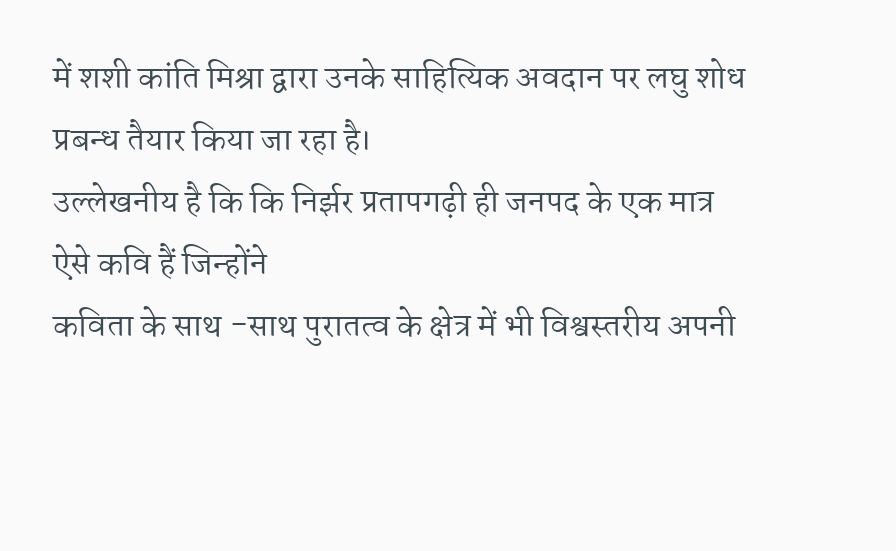में शशी कांति मिश्रा द्वारा उनके साहित्यिक अवदान पर लघु शोध प्रबन्ध तैयार किया जा रहा है।
उल्लेखनीय है कि कि निर्झर प्रतापगढ़ी ही जनपद के एक मात्र ऐसे कवि हैं जिन्होंने
कविता के साथ -साथ पुरातत्व के क्षेत्र में भी विश्वस्तरीय अपनी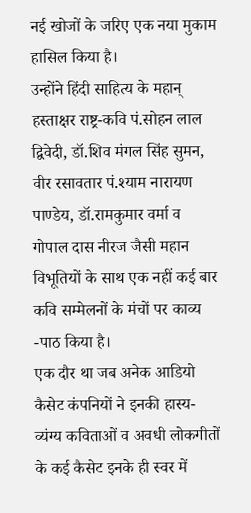नई खोजों के जरिए एक नया मुकाम हासिल किया है।
उन्होंने हिंदी साहित्य के महान् हस्ताक्षर राष्ट्र-कवि पं.सोहन लाल द्विवेदी, डॉ.शिव मंगल सिंह सुमन, वीर रसावतार पं.श्याम नारायण पाण्डेय, डॉ.रामकुमार वर्मा व गोपाल दास नीरज जैसी महान विभूतियों के साथ एक नहीं कई बार कवि सम्मेलनों के मंचों पर काव्य -पाठ किया है।
एक दौर था जब अनेक आडियो कैसेट कंपनियों ने इनकी हास्य-व्यंग्य कविताओं व अवधी लोकगीतों के कई कैसेट इनके ही स्वर में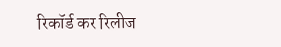रिकॉर्ड कर रिलीज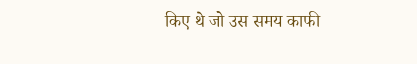किए थे जो उस समय काफी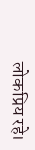लोकप्रिय रहे।